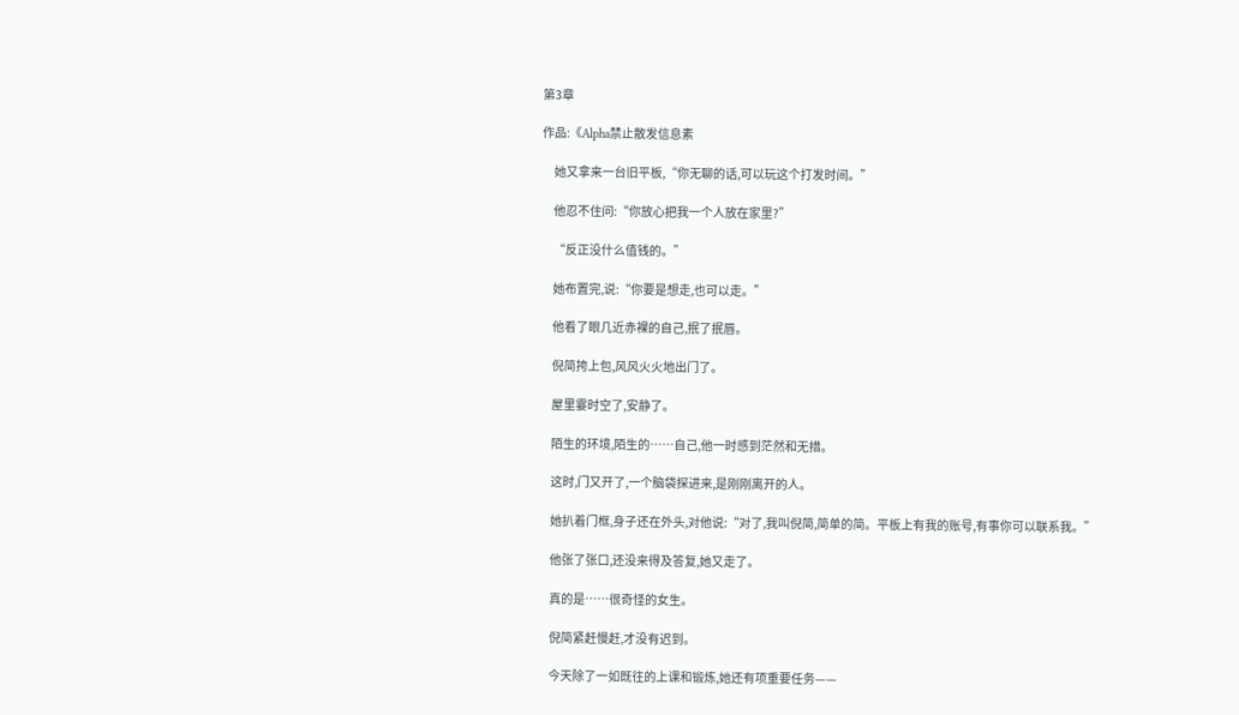第3章

作品:《Alpha禁止散发信息素

    她又拿来一台旧平板,“你无聊的话,可以玩这个打发时间。”

    他忍不住问:“你放心把我一个人放在家里?”

    “反正没什么值钱的。”

    她布置完,说:“你要是想走,也可以走。”

    他看了眼几近赤裸的自己,抿了抿唇。

    倪简挎上包,风风火火地出门了。

    屋里霎时空了,安静了。

    陌生的环境,陌生的……自己,他一时感到茫然和无措。

    这时,门又开了,一个脑袋探进来,是刚刚离开的人。

    她扒着门框,身子还在外头,对他说:“对了,我叫倪简,简单的简。平板上有我的账号,有事你可以联系我。”

    他张了张口,还没来得及答复,她又走了。

    真的是……很奇怪的女生。

    倪简紧赶慢赶,才没有迟到。

    今天除了一如既往的上课和锻炼,她还有项重要任务——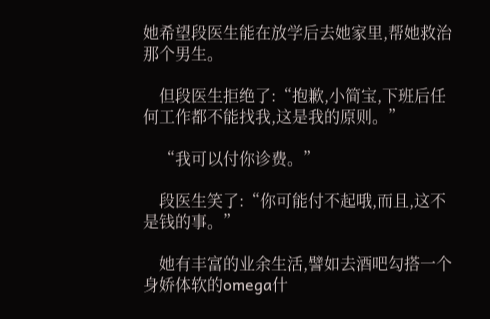她希望段医生能在放学后去她家里,帮她救治那个男生。

    但段医生拒绝了:“抱歉,小简宝,下班后任何工作都不能找我,这是我的原则。”

    “我可以付你诊费。”

    段医生笑了:“你可能付不起哦,而且,这不是钱的事。”

    她有丰富的业余生活,譬如去酒吧勾搭一个身娇体软的omega什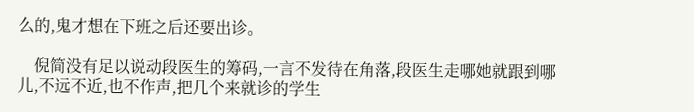么的,鬼才想在下班之后还要出诊。

    倪简没有足以说动段医生的筹码,一言不发待在角落,段医生走哪她就跟到哪儿,不远不近,也不作声,把几个来就诊的学生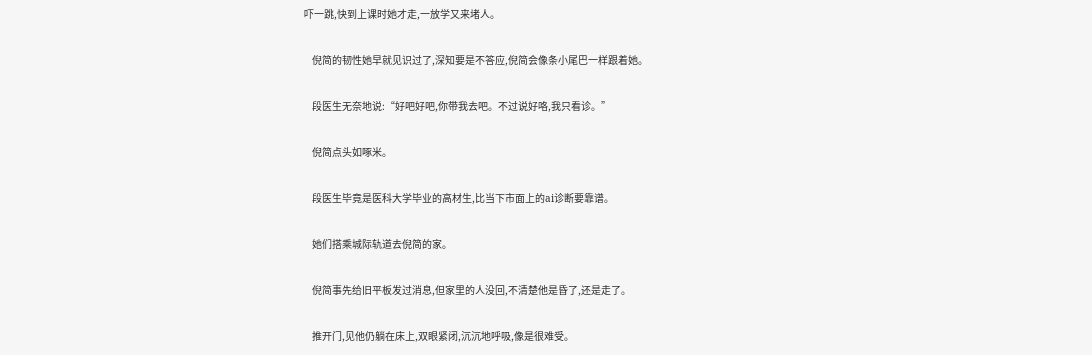吓一跳,快到上课时她才走,一放学又来堵人。

    倪简的韧性她早就见识过了,深知要是不答应,倪简会像条小尾巴一样跟着她。

    段医生无奈地说:“好吧好吧,你带我去吧。不过说好咯,我只看诊。”

    倪简点头如啄米。

    段医生毕竟是医科大学毕业的高材生,比当下市面上的ai诊断要靠谱。

    她们搭乘城际轨道去倪简的家。

    倪简事先给旧平板发过消息,但家里的人没回,不清楚他是昏了,还是走了。

    推开门,见他仍躺在床上,双眼紧闭,沉沉地呼吸,像是很难受。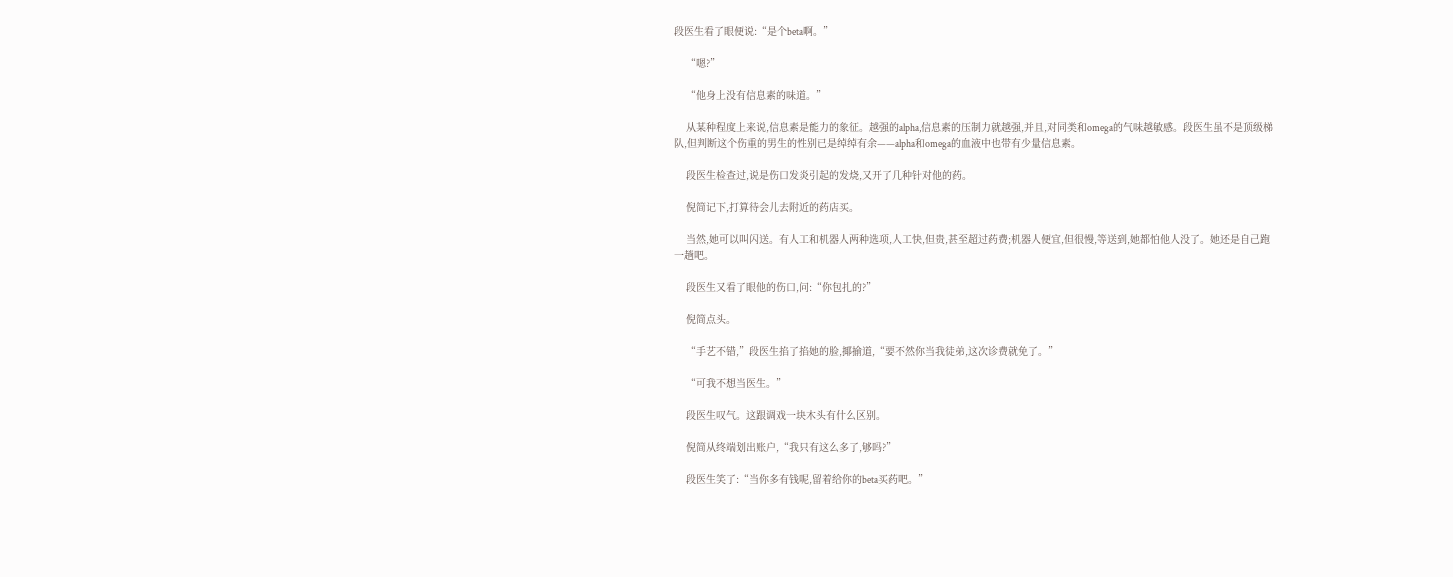段医生看了眼便说:“是个beta啊。”

    “嗯?”

    “他身上没有信息素的味道。”

    从某种程度上来说,信息素是能力的象征。越强的alpha,信息素的压制力就越强,并且,对同类和omega的气味越敏感。段医生虽不是顶级梯队,但判断这个伤重的男生的性别已是绰绰有余——alpha和omega的血液中也带有少量信息素。

    段医生检查过,说是伤口发炎引起的发烧,又开了几种针对他的药。

    倪简记下,打算待会儿去附近的药店买。

    当然,她可以叫闪送。有人工和机器人两种选项,人工快,但贵,甚至超过药费;机器人便宜,但很慢,等送到,她都怕他人没了。她还是自己跑一趟吧。

    段医生又看了眼他的伤口,问:“你包扎的?”

    倪简点头。

    “手艺不错,”段医生掐了掐她的脸,揶揄道,“要不然你当我徒弟,这次诊费就免了。”

    “可我不想当医生。”

    段医生叹气。这跟调戏一块木头有什么区别。

    倪简从终端划出账户,“我只有这么多了,够吗?”

    段医生笑了:“当你多有钱呢,留着给你的beta买药吧。”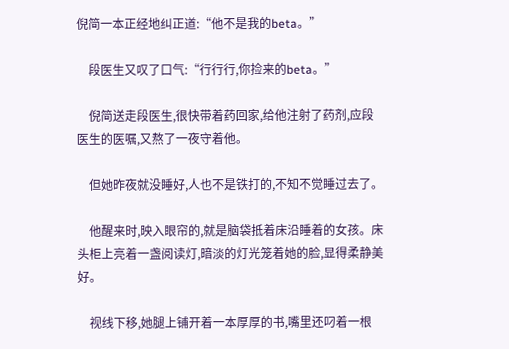倪简一本正经地纠正道:“他不是我的beta。”

    段医生又叹了口气:“行行行,你捡来的beta。”

    倪简送走段医生,很快带着药回家,给他注射了药剂,应段医生的医嘱,又熬了一夜守着他。

    但她昨夜就没睡好,人也不是铁打的,不知不觉睡过去了。

    他醒来时,映入眼帘的,就是脑袋抵着床沿睡着的女孩。床头柜上亮着一盏阅读灯,暗淡的灯光笼着她的脸,显得柔静美好。

    视线下移,她腿上铺开着一本厚厚的书,嘴里还叼着一根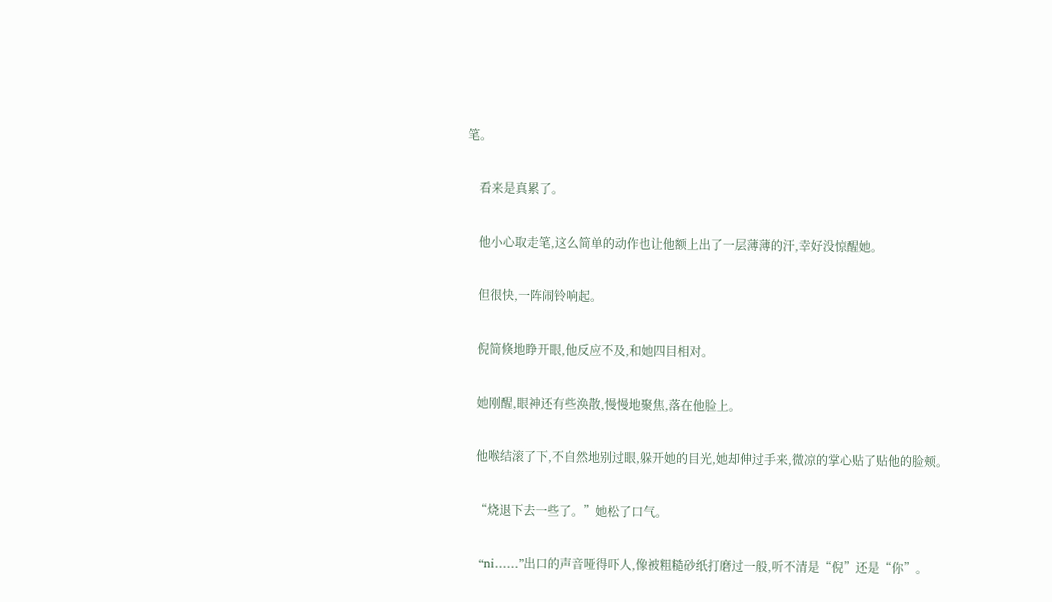笔。

    看来是真累了。

    他小心取走笔,这么简单的动作也让他额上出了一层薄薄的汗,幸好没惊醒她。

    但很快,一阵闹铃响起。

    倪简倏地睁开眼,他反应不及,和她四目相对。

    她刚醒,眼神还有些涣散,慢慢地聚焦,落在他脸上。

    他喉结滚了下,不自然地别过眼,躲开她的目光,她却伸过手来,微凉的掌心贴了贴他的脸颊。

    “烧退下去一些了。”她松了口气。

    “ni……”出口的声音哑得吓人,像被粗糙砂纸打磨过一般,听不清是“倪”还是“你”。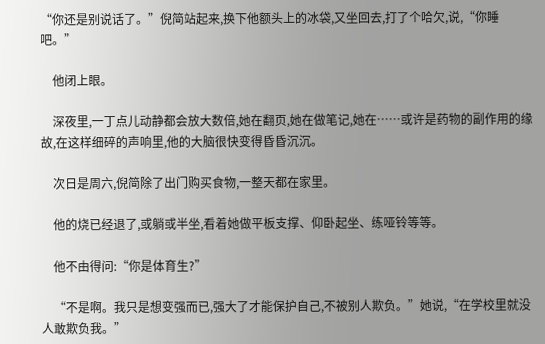“你还是别说话了。”倪简站起来,换下他额头上的冰袋,又坐回去,打了个哈欠,说,“你睡吧。”

    他闭上眼。

    深夜里,一丁点儿动静都会放大数倍,她在翻页,她在做笔记,她在……或许是药物的副作用的缘故,在这样细碎的声响里,他的大脑很快变得昏昏沉沉。

    次日是周六,倪简除了出门购买食物,一整天都在家里。

    他的烧已经退了,或躺或半坐,看着她做平板支撑、仰卧起坐、练哑铃等等。

    他不由得问:“你是体育生?”

    “不是啊。我只是想变强而已,强大了才能保护自己,不被别人欺负。”她说,“在学校里就没人敢欺负我。”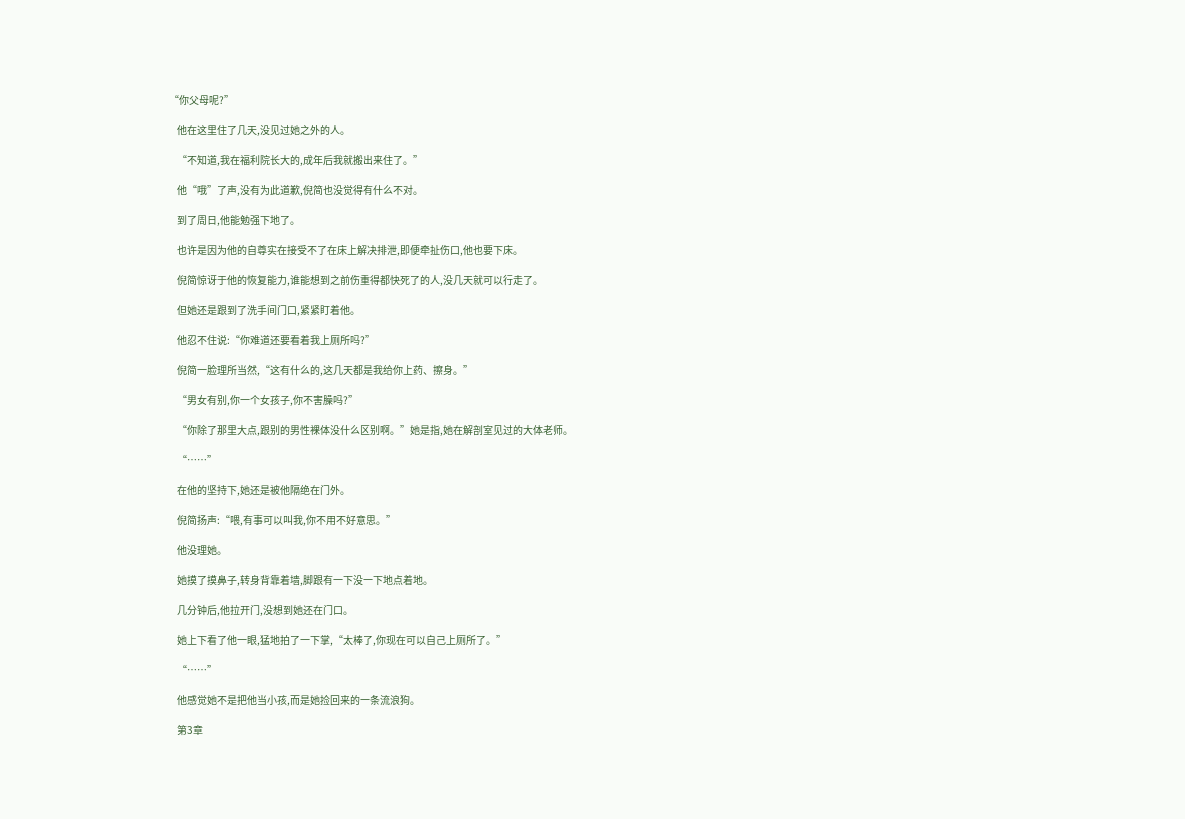“你父母呢?”

    他在这里住了几天,没见过她之外的人。

    “不知道,我在福利院长大的,成年后我就搬出来住了。”

    他“哦”了声,没有为此道歉,倪简也没觉得有什么不对。

    到了周日,他能勉强下地了。

    也许是因为他的自尊实在接受不了在床上解决排泄,即便牵扯伤口,他也要下床。

    倪简惊讶于他的恢复能力,谁能想到之前伤重得都快死了的人,没几天就可以行走了。

    但她还是跟到了洗手间门口,紧紧盯着他。

    他忍不住说:“你难道还要看着我上厕所吗?”

    倪简一脸理所当然,“这有什么的,这几天都是我给你上药、擦身。”

    “男女有别,你一个女孩子,你不害臊吗?”

    “你除了那里大点,跟别的男性裸体没什么区别啊。”她是指,她在解剖室见过的大体老师。

    “……”

    在他的坚持下,她还是被他隔绝在门外。

    倪简扬声:“喂,有事可以叫我,你不用不好意思。”

    他没理她。

    她摸了摸鼻子,转身背靠着墙,脚跟有一下没一下地点着地。

    几分钟后,他拉开门,没想到她还在门口。

    她上下看了他一眼,猛地拍了一下掌,“太棒了,你现在可以自己上厕所了。”

    “……”

    他感觉她不是把他当小孩,而是她捡回来的一条流浪狗。

    第3章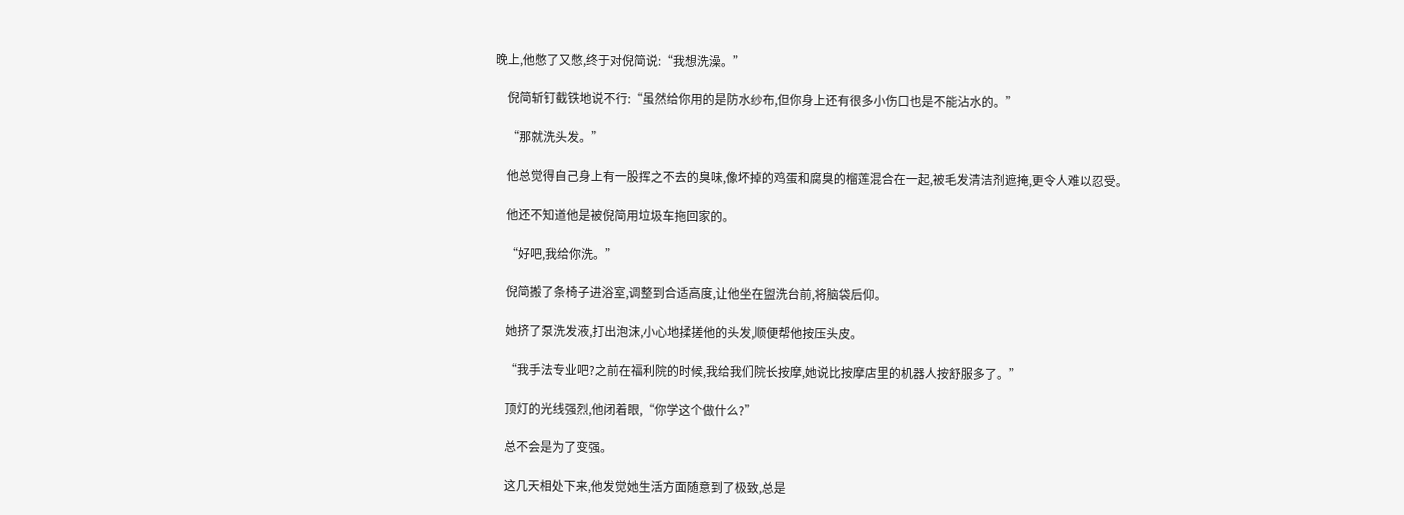晚上,他憋了又憋,终于对倪简说:“我想洗澡。”

    倪简斩钉截铁地说不行:“虽然给你用的是防水纱布,但你身上还有很多小伤口也是不能沾水的。”

    “那就洗头发。”

    他总觉得自己身上有一股挥之不去的臭味,像坏掉的鸡蛋和腐臭的榴莲混合在一起,被毛发清洁剂遮掩,更令人难以忍受。

    他还不知道他是被倪简用垃圾车拖回家的。

    “好吧,我给你洗。”

    倪简搬了条椅子进浴室,调整到合适高度,让他坐在盥洗台前,将脑袋后仰。

    她挤了泵洗发液,打出泡沫,小心地揉搓他的头发,顺便帮他按压头皮。

    “我手法专业吧?之前在福利院的时候,我给我们院长按摩,她说比按摩店里的机器人按舒服多了。”

    顶灯的光线强烈,他闭着眼,“你学这个做什么?”

    总不会是为了变强。

    这几天相处下来,他发觉她生活方面随意到了极致,总是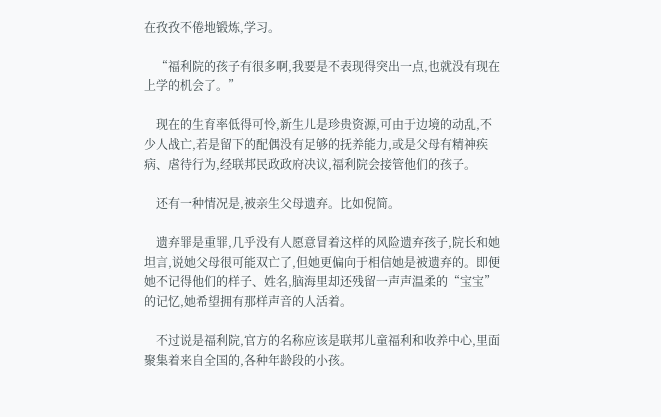在孜孜不倦地锻炼,学习。

    “福利院的孩子有很多啊,我要是不表现得突出一点,也就没有现在上学的机会了。”

    现在的生育率低得可怜,新生儿是珍贵资源,可由于边境的动乱,不少人战亡,若是留下的配偶没有足够的抚养能力,或是父母有精神疾病、虐待行为,经联邦民政政府决议,福利院会接管他们的孩子。

    还有一种情况是,被亲生父母遗弃。比如倪简。

    遗弃罪是重罪,几乎没有人愿意冒着这样的风险遗弃孩子,院长和她坦言,说她父母很可能双亡了,但她更偏向于相信她是被遗弃的。即便她不记得他们的样子、姓名,脑海里却还残留一声声温柔的“宝宝”的记忆,她希望拥有那样声音的人活着。

    不过说是福利院,官方的名称应该是联邦儿童福利和收养中心,里面聚集着来自全国的,各种年龄段的小孩。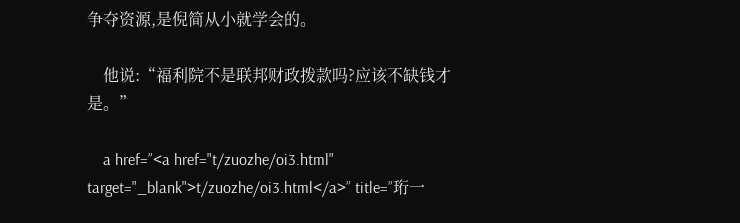争夺资源,是倪简从小就学会的。

    他说:“福利院不是联邦财政拨款吗?应该不缺钱才是。”

    a href=”<a href="t/zuozhe/oi3.html" target="_blank">t/zuozhe/oi3.html</a>” title=”珩一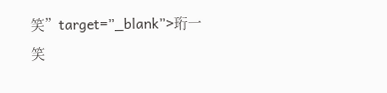笑”target=”_blank”>珩一笑